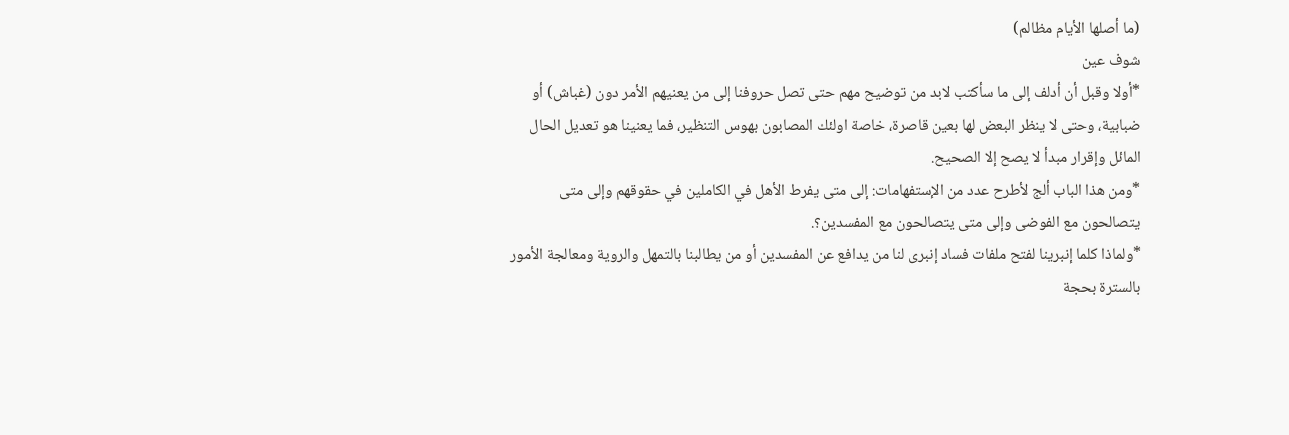(ما أصلها الأيام مظالم)
شوف عين
*أولا وقبل أن أدلف إلى ما سأكتب لابد من توضيح مهم حتى تصل حروفنا إلى من يعنيهم الأمر دون (غباش) أو ضبابية، وحتى لا ينظر البعض لها بعين قاصرة، خاصة اولئك المصابون بهوس التنظير، فما يعنينا هو تعديل الحال المائل وإقرار مبدأ لا يصح إلا الصحيح.
*ومن هذا الباب ألج لأطرح عدد من الإستفهامات: إلى متى يفرط الأهل في الكاملين في حقوقهم وإلى متى يتصالحون مع الفوضى وإلى متى يتصالحون مع المفسدين؟.
*ولماذا كلما إنبرينا لفتح ملفات فساد إنبرى لنا من يدافع عن المفسدين أو من يطالبنا بالتمهل والروية ومعالجة الأمور بالسترة بحجة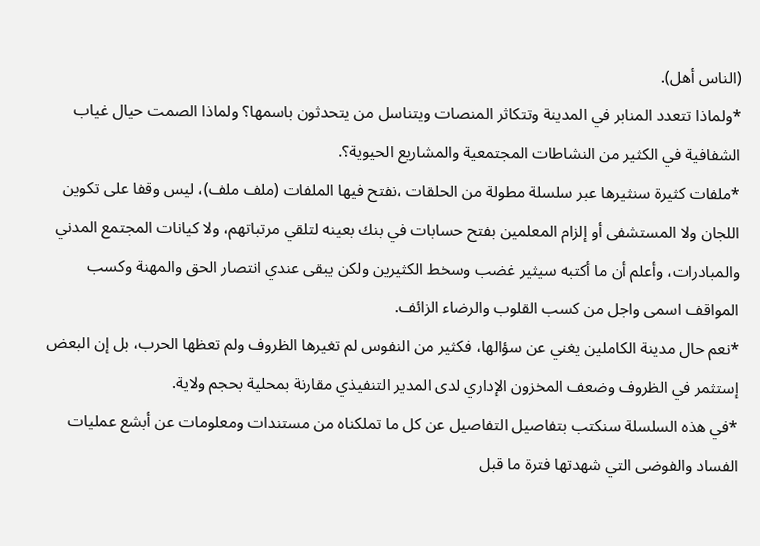(الناس أهل).
*ولماذا تتعدد المنابر في المدينة وتتكاثر المنصات ويتناسل من يتحدثون باسمها؟ ولماذا الصمت حيال غياب الشفافية في الكثير من النشاطات المجتمعية والمشاريع الحيوية؟.
*ملفات كثيرة سنثيرها عبر سلسلة مطولة من الحلقات ،نفتح فيها الملفات (ملف ملف)، ليس وقفا على تكوين اللجان ولا المستشفى أو إلزام المعلمين بفتح حسابات في بنك بعينه لتلقي مرتباتهم، ولا كيانات المجتمع المدني والمبادرات، وأعلم أن ما أكتبه سيثير غضب وسخط الكثيرين ولكن يبقى عندي انتصار الحق والمهنة وكسب المواقف اسمى واجل من كسب القلوب والرضاء الزائف.
*نعم حال مدينة الكاملين يغني عن سؤالها، فكثير من النفوس لم تغيرها الظروف ولم تعظها الحرب، بل إن البعض إستثمر في الظروف وضعف المخزون الإداري لدى المدير التنفيذي مقارنة بمحلية بحجم ولاية.
*في هذه السلسلة سنكتب بتفاصيل التفاصيل عن كل ما تملكناه من مستندات ومعلومات عن أبشع عمليات الفساد والفوضى التي شهدتها فترة ما قبل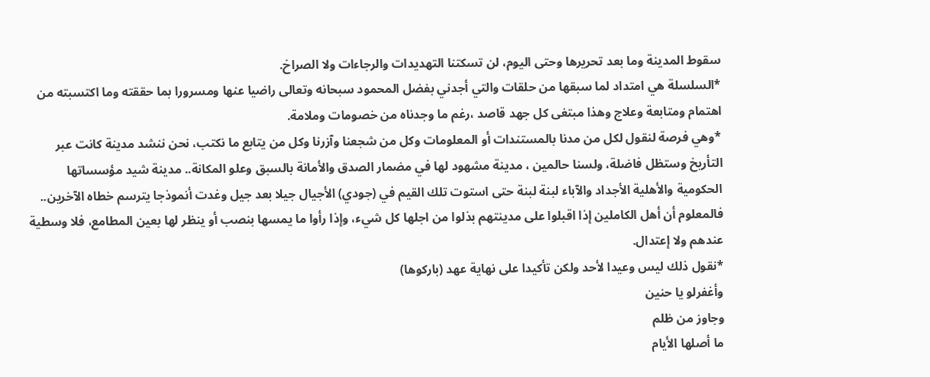سقوط المدينة وما بعد تحريرها وحتى اليوم، لن تسكتنا التهديدات والرجاءات ولا الصراخ.
*السلسلة هي امتداد لما سبقها من حلقات والتي أجدني بفضل المحمود سبحانه وتعالى راضيا عنها ومسرورا بما حققته وما اكتسبته من اهتمام ومتابعة وعلاج وهذا مبتغى كل جهد قاصد ،رغم ما وجدناه من خصومات وملامة.
*وهي فرصة لنقول لكل من مدنا بالمستندات أو المعلومات وكل من شجعنا وآزرنا وكل من يتابع ما نكتب، نحن ننشد مدينة كانت عبر التأريخ وستظل فاضلة، ولسنا حالمين ، مدينة مشهود لها في مضمار الصدق والأمانة بالسبق وعلو المكانة.. مدينة شيد مؤسساتها الحكومية والأهلية الأجداد والآباء لبنة لبنة حتى استوت تلك القيم في (جودي) الأجيال جيلا بعد جيل وغدت أنموذجا يترسم خطاه الآخرين.. فالمعلوم أن أهل الكاملين إذا اقبلوا على مدينتهم بذلوا من اجلها كل شيء، وإذا رأوا ما يمسها بنصب أو ينظر لها بعين المطامع، فلا وسطية عندهم ولا إعتدال.
*نقول ذلك ليس وعيدا لأحد ولكن تأكيدا على نهاية عهد (باركوها)
وأغفرلو يا حنين
وجاوز من ظلم
ما أصلها الأيام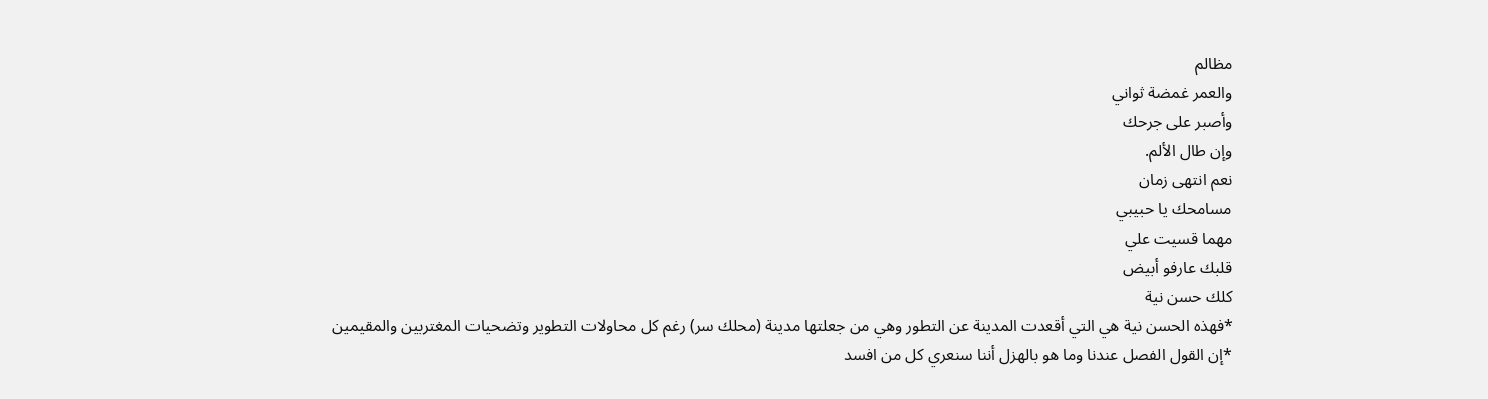مظالم
والعمر غمضة ثواني
وأصبر على جرحك
وإن طال الألم.
نعم انتهى زمان
مسامحك يا حبيبي
مهما قسيت علي
قلبك عارفو أبيض
كلك حسن نية
*فهذه الحسن نية هي التي أقعدت المدينة عن التطور وهي من جعلتها مدينة (محلك سر) رغم كل محاولات التطوير وتضحيات المغتربين والمقيمين
*إن القول الفصل عندنا وما هو بالهزل أننا سنعري كل من افسد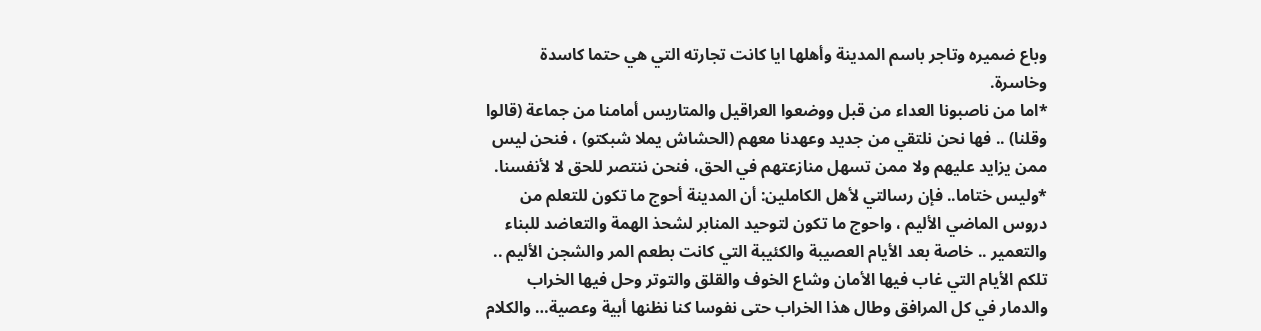وباع ضميره وتاجر باسم المدينة وأهلها ايا كانت تجارته التي هي حتما كاسدة وخاسرة.
*اما من ناصبونا العداء من قبل ووضعوا العراقيل والمتاريس أمامنا من جماعة (قالوا وقلنا) .. فها نحن نلتقي من جديد وعهدنا معهم (الحشاش يملا شبكتو) ، فنحن ليس ممن يزايد عليهم ولا ممن تسهل منازعتهم في الحق، فنحن ننتصر للحق لا لأنفسنا.
*وليس ختاما.. فإن رسالتي لأهل الكاملين: أن المدينة أحوج ما تكون للتعلم من دروس الماضي الأليم ، واحوج ما تكون لتوحيد المنابر لشحذ الهمة والتعاضد للبناء والتعمير .. خاصة بعد الأيام العصيبة والكئيبة التي كانت بطعم المر والشجن الأليم .. تلكم الأيام التي غاب فيها الأمان وشاع الخوف والقلق والتوتر وحل فيها الخراب والدمار في كل المرافق وطال هذا الخراب حتى نفوسا كنا نظنها أبية وعصية… والكلام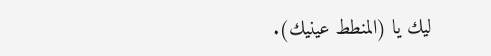ليك يا (المنطط عينيك).